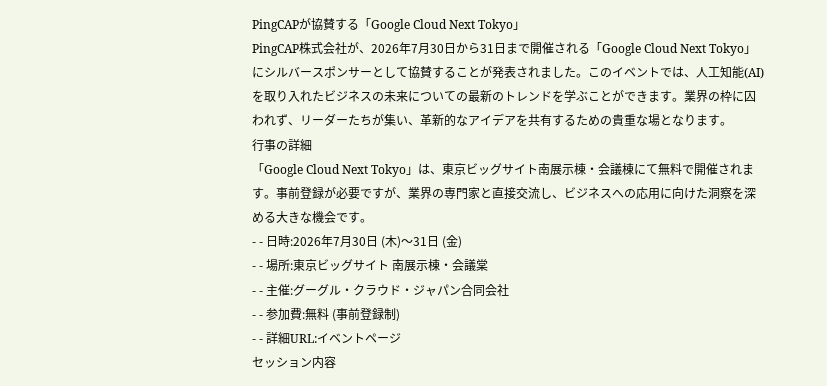PingCAPが協賛する「Google Cloud Next Tokyo」
PingCAP株式会社が、2026年7月30日から31日まで開催される「Google Cloud Next Tokyo」にシルバースポンサーとして協賛することが発表されました。このイベントでは、人工知能(AI)を取り入れたビジネスの未来についての最新のトレンドを学ぶことができます。業界の枠に囚われず、リーダーたちが集い、革新的なアイデアを共有するための貴重な場となります。
行事の詳細
「Google Cloud Next Tokyo」は、東京ビッグサイト南展示棟・会議棟にて無料で開催されます。事前登録が必要ですが、業界の専門家と直接交流し、ビジネスへの応用に向けた洞察を深める大きな機会です。
- - 日時:2026年7月30日 (木)〜31日 (金)
- - 場所:東京ビッグサイト 南展示棟・会議棠
- - 主催:グーグル・クラウド・ジャパン合同会社
- - 参加費:無料 (事前登録制)
- - 詳細URL:イベントページ
セッション内容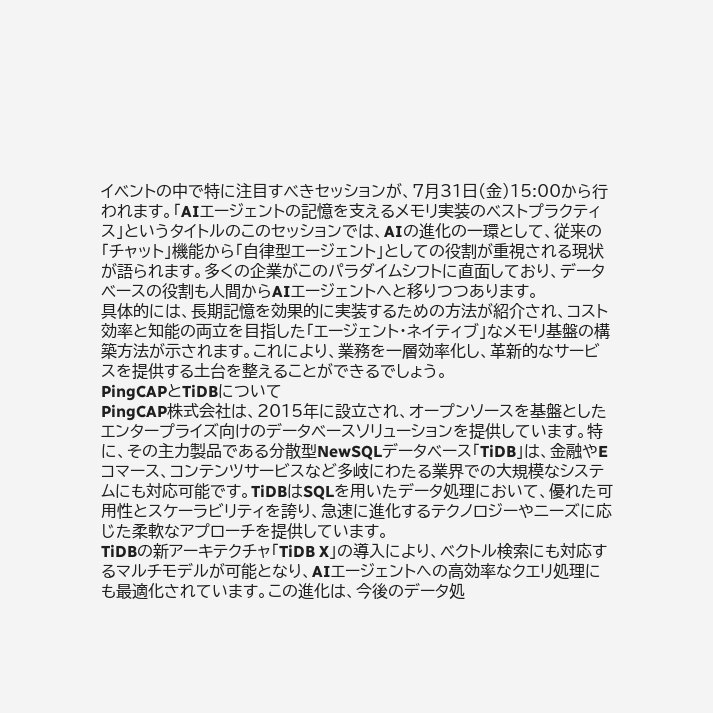イベントの中で特に注目すべきセッションが、7月31日(金)15:00から行われます。「AIエージェントの記憶を支えるメモリ実装のベストプラクティス」というタイトルのこのセッションでは、AIの進化の一環として、従来の「チャット」機能から「自律型エージェント」としての役割が重視される現状が語られます。多くの企業がこのパラダイムシフトに直面しており、データベースの役割も人間からAIエージェントへと移りつつあります。
具体的には、長期記憶を効果的に実装するための方法が紹介され、コスト効率と知能の両立を目指した「エージェント・ネイティブ」なメモリ基盤の構築方法が示されます。これにより、業務を一層効率化し、革新的なサービスを提供する土台を整えることができるでしょう。
PingCAPとTiDBについて
PingCAP株式会社は、2015年に設立され、オープンソースを基盤としたエンタープライズ向けのデータベースソリューションを提供しています。特に、その主力製品である分散型NewSQLデータベース「TiDB」は、金融やEコマース、コンテンツサービスなど多岐にわたる業界での大規模なシステムにも対応可能です。TiDBはSQLを用いたデータ処理において、優れた可用性とスケーラビリティを誇り、急速に進化するテクノロジーやニーズに応じた柔軟なアプローチを提供しています。
TiDBの新アーキテクチャ「TiDB X」の導入により、ベクトル検索にも対応するマルチモデルが可能となり、AIエージェントへの高効率なクエリ処理にも最適化されています。この進化は、今後のデータ処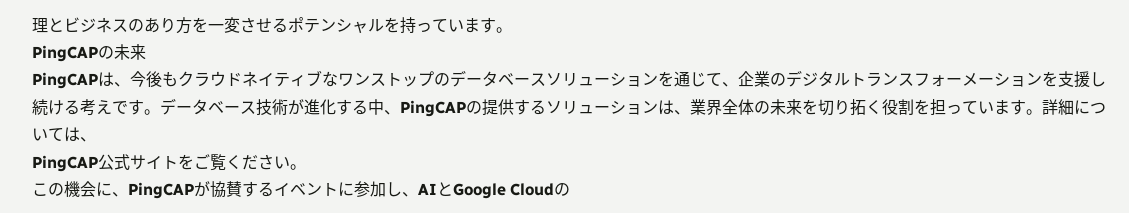理とビジネスのあり方を一変させるポテンシャルを持っています。
PingCAPの未来
PingCAPは、今後もクラウドネイティブなワンストップのデータベースソリューションを通じて、企業のデジタルトランスフォーメーションを支援し続ける考えです。データベース技術が進化する中、PingCAPの提供するソリューションは、業界全体の未来を切り拓く役割を担っています。詳細については、
PingCAP公式サイトをご覧ください。
この機会に、PingCAPが協賛するイベントに参加し、AIとGoogle Cloudの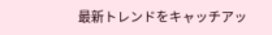最新トレンドをキャッチアッ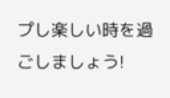プし楽しい時を過ごしましょう!